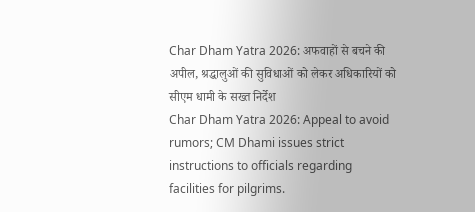Char Dham Yatra 2026: अफवाहों से बचने की अपील, श्रद्धालुओं की सुविधाओं को लेकर अधिकारियों को सीएम धामी के सख्त निर्देश
Char Dham Yatra 2026: Appeal to avoid rumors; CM Dhami issues strict instructions to officials regarding facilities for pilgrims.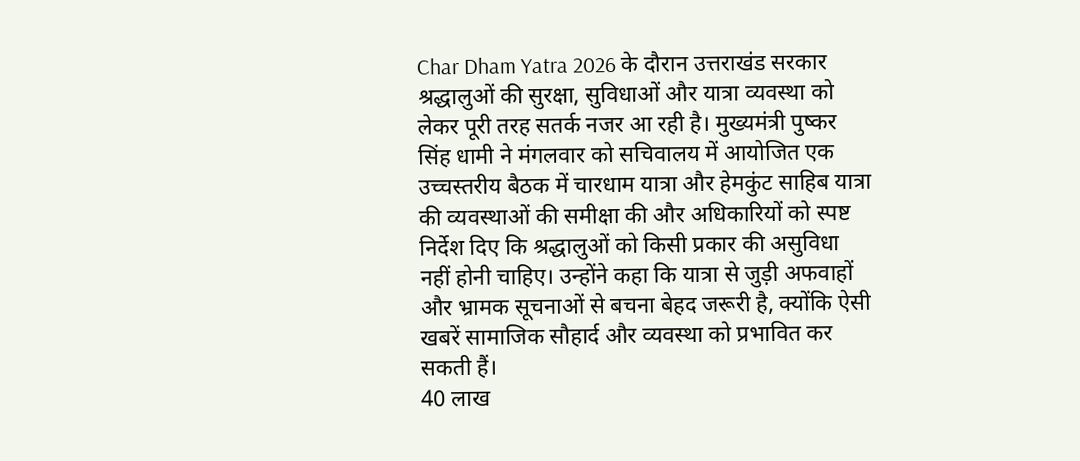Char Dham Yatra 2026 के दौरान उत्तराखंड सरकार श्रद्धालुओं की सुरक्षा, सुविधाओं और यात्रा व्यवस्था को लेकर पूरी तरह सतर्क नजर आ रही है। मुख्यमंत्री पुष्कर सिंह धामी ने मंगलवार को सचिवालय में आयोजित एक उच्चस्तरीय बैठक में चारधाम यात्रा और हेमकुंट साहिब यात्रा की व्यवस्थाओं की समीक्षा की और अधिकारियों को स्पष्ट निर्देश दिए कि श्रद्धालुओं को किसी प्रकार की असुविधा नहीं होनी चाहिए। उन्होंने कहा कि यात्रा से जुड़ी अफवाहों और भ्रामक सूचनाओं से बचना बेहद जरूरी है, क्योंकि ऐसी खबरें सामाजिक सौहार्द और व्यवस्था को प्रभावित कर सकती हैं।
40 लाख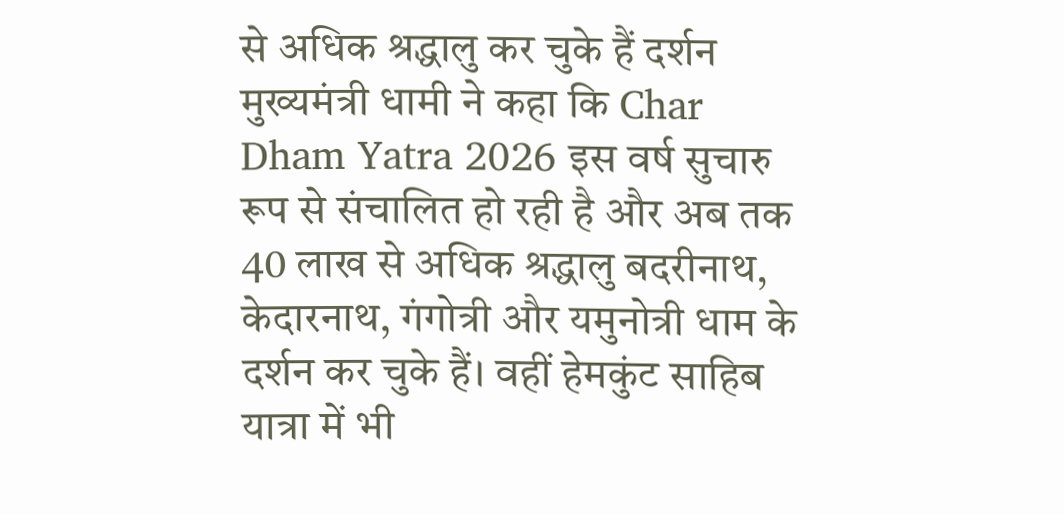से अधिक श्रद्धालु कर चुके हैं दर्शन
मुख्यमंत्री धामी ने कहा कि Char Dham Yatra 2026 इस वर्ष सुचारु रूप से संचालित हो रही है और अब तक 40 लाख से अधिक श्रद्धालु बदरीनाथ, केदारनाथ, गंगोत्री और यमुनोत्री धाम के दर्शन कर चुके हैं। वहीं हेमकुंट साहिब यात्रा में भी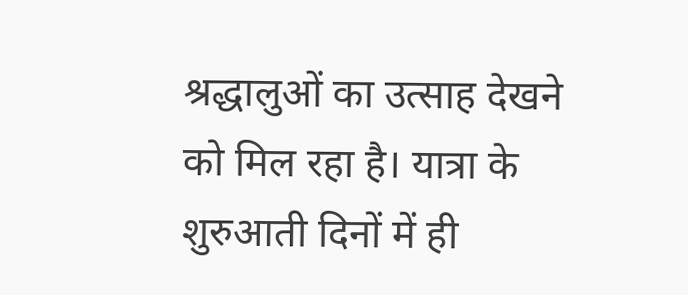श्रद्धालुओं का उत्साह देखने को मिल रहा है। यात्रा के शुरुआती दिनों में ही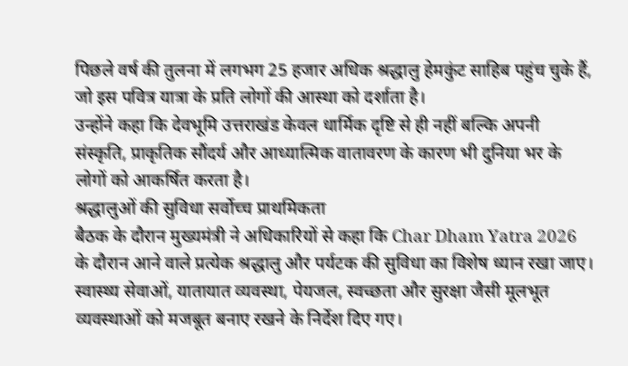पिछले वर्ष की तुलना में लगभग 25 हजार अधिक श्रद्धालु हेमकुंट साहिब पहुंच चुके हैं, जो इस पवित्र यात्रा के प्रति लोगों की आस्था को दर्शाता है।
उन्होंने कहा कि देवभूमि उत्तराखंड केवल धार्मिक दृष्टि से ही नहीं बल्कि अपनी संस्कृति, प्राकृतिक सौंदर्य और आध्यात्मिक वातावरण के कारण भी दुनिया भर के लोगों को आकर्षित करता है।
श्रद्धालुओं की सुविधा सर्वोच्च प्राथमिकता
बैठक के दौरान मुख्यमंत्री ने अधिकारियों से कहा कि Char Dham Yatra 2026 के दौरान आने वाले प्रत्येक श्रद्धालु और पर्यटक की सुविधा का विशेष ध्यान रखा जाए। स्वास्थ्य सेवाओं, यातायात व्यवस्था, पेयजल, स्वच्छता और सुरक्षा जैसी मूलभूत व्यवस्थाओं को मजबूत बनाए रखने के निर्देश दिए गए।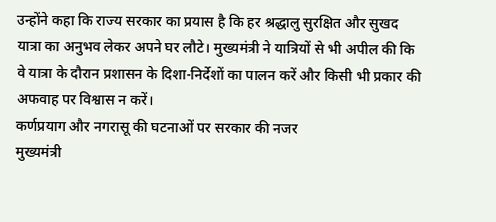उन्होंने कहा कि राज्य सरकार का प्रयास है कि हर श्रद्धालु सुरक्षित और सुखद यात्रा का अनुभव लेकर अपने घर लौटे। मुख्यमंत्री ने यात्रियों से भी अपील की कि वे यात्रा के दौरान प्रशासन के दिशा-निर्देशों का पालन करें और किसी भी प्रकार की अफवाह पर विश्वास न करें।
कर्णप्रयाग और नगरासू की घटनाओं पर सरकार की नजर
मुख्यमंत्री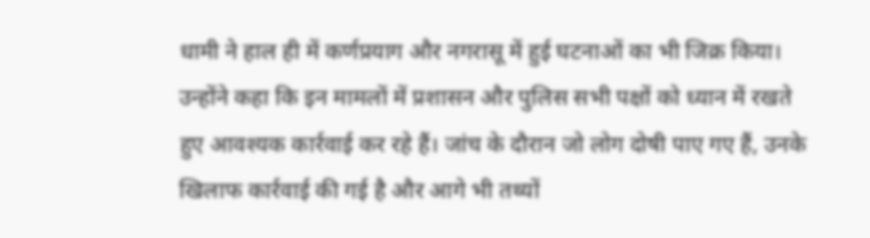धामी ने हाल ही में कर्णप्रयाग और नगरासू में हुई घटनाओं का भी जिक्र किया। उन्होंने कहा कि इन मामलों में प्रशासन और पुलिस सभी पक्षों को ध्यान में रखते हुए आवश्यक कार्रवाई कर रहे हैं। जांच के दौरान जो लोग दोषी पाए गए हैं, उनके खिलाफ कार्रवाई की गई है और आगे भी तथ्यों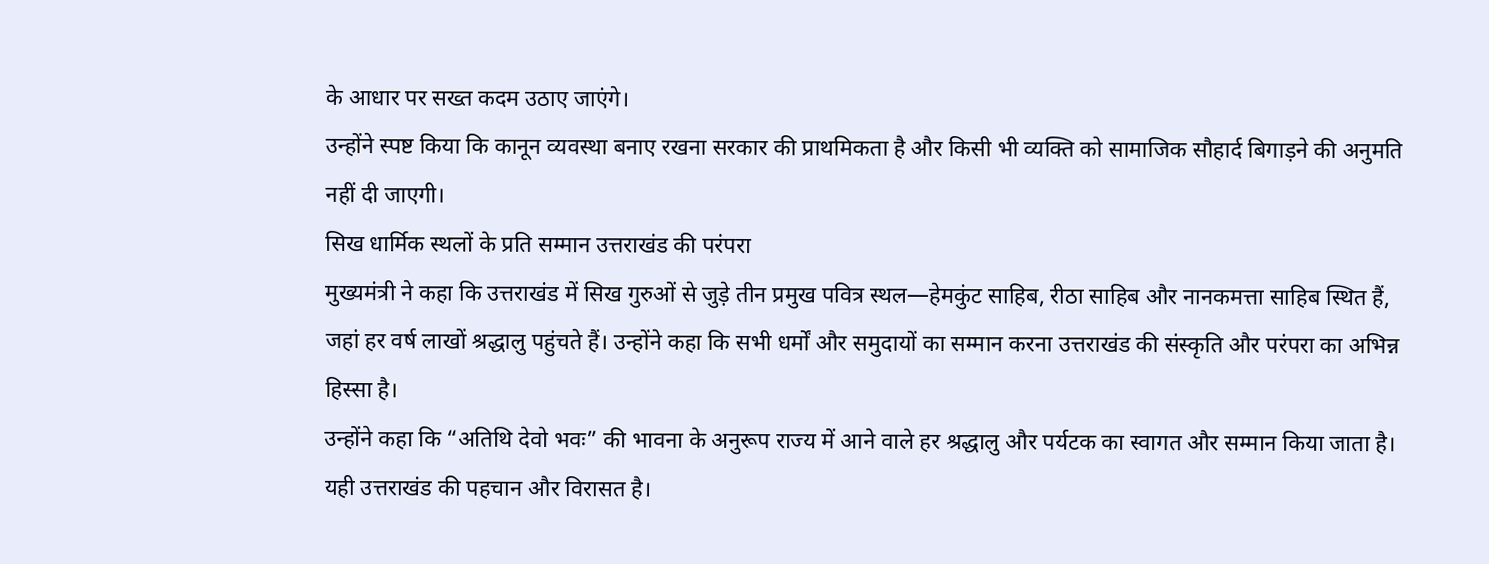के आधार पर सख्त कदम उठाए जाएंगे।
उन्होंने स्पष्ट किया कि कानून व्यवस्था बनाए रखना सरकार की प्राथमिकता है और किसी भी व्यक्ति को सामाजिक सौहार्द बिगाड़ने की अनुमति नहीं दी जाएगी।
सिख धार्मिक स्थलों के प्रति सम्मान उत्तराखंड की परंपरा
मुख्यमंत्री ने कहा कि उत्तराखंड में सिख गुरुओं से जुड़े तीन प्रमुख पवित्र स्थल—हेमकुंट साहिब, रीठा साहिब और नानकमत्ता साहिब स्थित हैं, जहां हर वर्ष लाखों श्रद्धालु पहुंचते हैं। उन्होंने कहा कि सभी धर्मों और समुदायों का सम्मान करना उत्तराखंड की संस्कृति और परंपरा का अभिन्न हिस्सा है।
उन्होंने कहा कि “अतिथि देवो भवः” की भावना के अनुरूप राज्य में आने वाले हर श्रद्धालु और पर्यटक का स्वागत और सम्मान किया जाता है। यही उत्तराखंड की पहचान और विरासत है।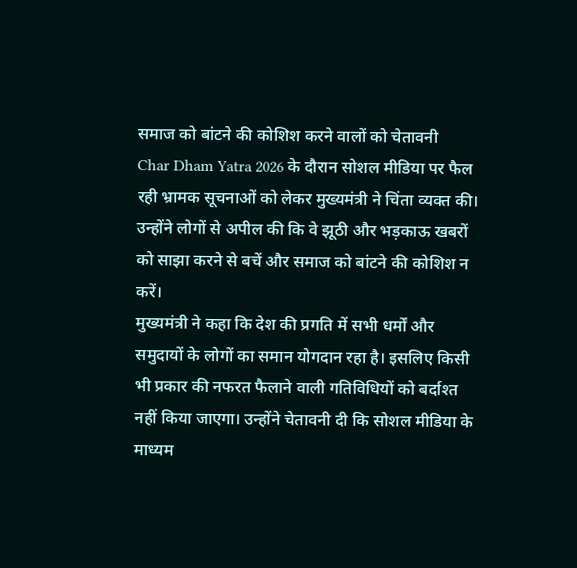समाज को बांटने की कोशिश करने वालों को चेतावनी
Char Dham Yatra 2026 के दौरान सोशल मीडिया पर फैल रही भ्रामक सूचनाओं को लेकर मुख्यमंत्री ने चिंता व्यक्त की। उन्होंने लोगों से अपील की कि वे झूठी और भड़काऊ खबरों को साझा करने से बचें और समाज को बांटने की कोशिश न करें।
मुख्यमंत्री ने कहा कि देश की प्रगति में सभी धर्मों और समुदायों के लोगों का समान योगदान रहा है। इसलिए किसी भी प्रकार की नफरत फैलाने वाली गतिविधियों को बर्दाश्त नहीं किया जाएगा। उन्होंने चेतावनी दी कि सोशल मीडिया के माध्यम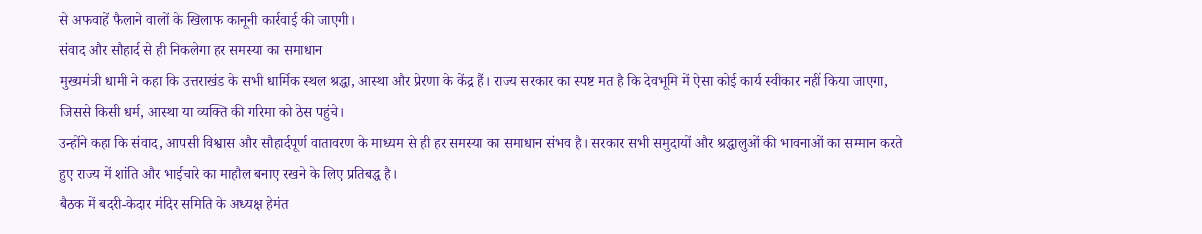से अफवाहें फैलाने वालों के खिलाफ कानूनी कार्रवाई की जाएगी।
संवाद और सौहार्द से ही निकलेगा हर समस्या का समाधान
मुख्यमंत्री धामी ने कहा कि उत्तराखंड के सभी धार्मिक स्थल श्रद्धा, आस्था और प्रेरणा के केंद्र हैं। राज्य सरकार का स्पष्ट मत है कि देवभूमि में ऐसा कोई कार्य स्वीकार नहीं किया जाएगा, जिससे किसी धर्म, आस्था या व्यक्ति की गरिमा को ठेस पहुंचे।
उन्होंने कहा कि संवाद, आपसी विश्वास और सौहार्दपूर्ण वातावरण के माध्यम से ही हर समस्या का समाधान संभव है। सरकार सभी समुदायों और श्रद्धालुओं की भावनाओं का सम्मान करते हुए राज्य में शांति और भाईचारे का माहौल बनाए रखने के लिए प्रतिबद्ध है।
बैठक में बदरी-केदार मंदिर समिति के अध्यक्ष हेमंत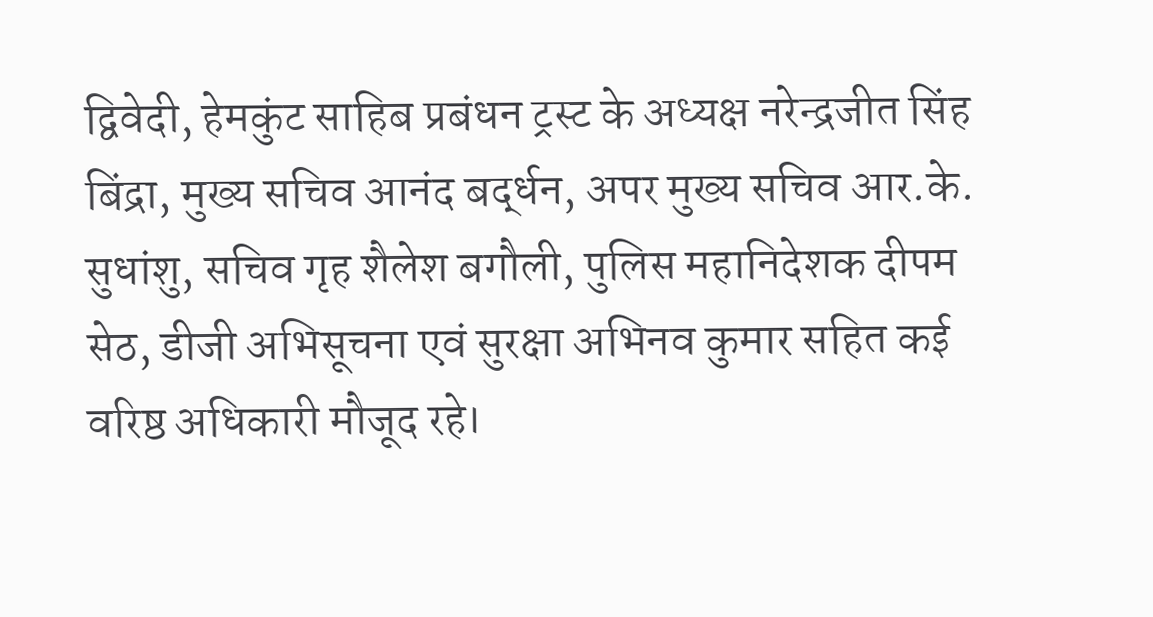द्विवेदी, हेमकुंट साहिब प्रबंधन ट्रस्ट के अध्यक्ष नरेन्द्रजीत सिंह बिंद्रा, मुख्य सचिव आनंद बर्द्धन, अपर मुख्य सचिव आर.के. सुधांशु, सचिव गृह शैलेश बगौली, पुलिस महानिदेशक दीपम सेठ, डीजी अभिसूचना एवं सुरक्षा अभिनव कुमार सहित कई वरिष्ठ अधिकारी मौजूद रहे।